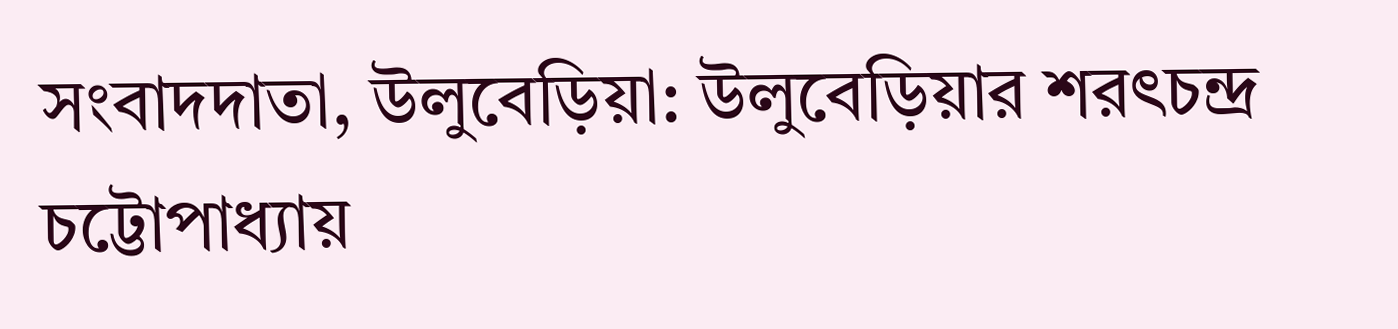সংবাদদাতা, উলুবেড়িয়া: উলুবেড়িয়ার শরৎচন্দ্র চট্টোপাধ্যায়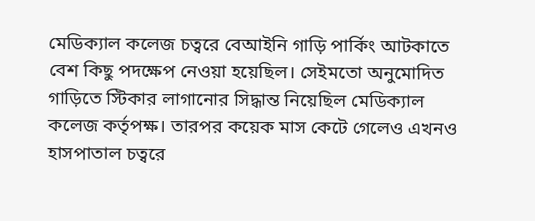মেডিক্যাল কলেজ চত্বরে বেআইনি গাড়ি পার্কিং আটকাতে বেশ কিছু পদক্ষেপ নেওয়া হয়েছিল। সেইমতো অনুমোদিত গাড়িতে স্টিকার লাগানোর সিদ্ধান্ত নিয়েছিল মেডিক্যাল কলেজ কর্তৃপক্ষ। তারপর কয়েক মাস কেটে গেলেও এখনও হাসপাতাল চত্বরে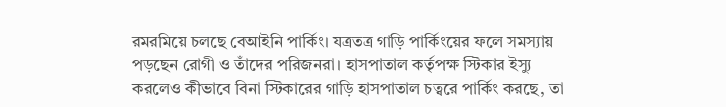রমরমিয়ে চলছে বেআইনি পার্কিং। যত্রতত্র গাড়ি পার্কিংয়ের ফলে সমস্যায় পড়ছেন রোগী ও তাঁদের পরিজনরা। হাসপাতাল কর্তৃপক্ষ স্টিকার ইস্যু করলেও কীভাবে বিনা স্টিকারের গাড়ি হাসপাতাল চত্বরে পার্কিং করছে, তা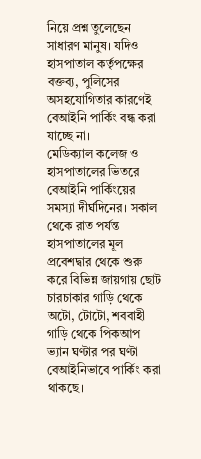নিয়ে প্রশ্ন তুলেছেন সাধারণ মানুষ। যদিও হাসপাতাল কর্তৃপক্ষের বক্তব্য, পুলিসের অসহযোগিতার কারণেই বেআইনি পার্কিং বন্ধ করা যাচ্ছে না।
মেডিক্যাল কলেজ ও হাসপাতালের ভিতরে বেআইনি পার্কিংয়ের সমস্যা দীর্ঘদিনের। সকাল থেকে রাত পর্যন্ত হাসপাতালের মূল প্রবেশদ্বার থেকে শুরু করে বিভিন্ন জায়গায় ছোট চারচাকার গাড়ি থেকে অটো, টোটো, শববাহী গাড়ি থেকে পিকআপ ভ্যান ঘণ্টার পর ঘণ্টা বেআইনিভাবে পার্কিং করা থাকছে।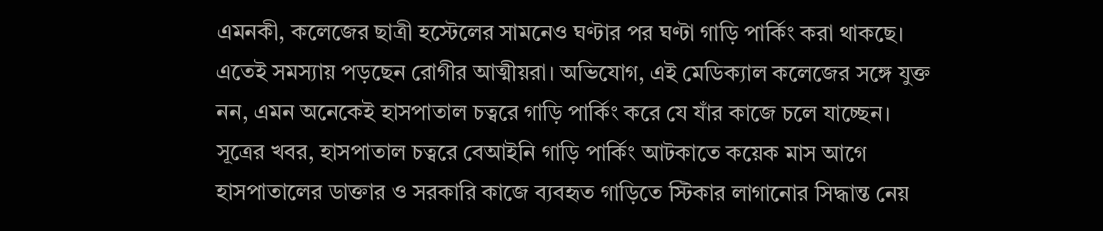এমনকী, কলেজের ছাত্রী হস্টেলের সামনেও ঘণ্টার পর ঘণ্টা গাড়ি পার্কিং করা থাকছে। এতেই সমস্যায় পড়ছেন রোগীর আত্মীয়রা। অভিযোগ, এই মেডিক্যাল কলেজের সঙ্গে যুক্ত নন, এমন অনেকেই হাসপাতাল চত্বরে গাড়ি পার্কিং করে যে যাঁর কাজে চলে যাচ্ছেন।
সূত্রের খবর, হাসপাতাল চত্বরে বেআইনি গাড়ি পার্কিং আটকাতে কয়েক মাস আগে হাসপাতালের ডাক্তার ও সরকারি কাজে ব্যবহৃত গাড়িতে স্টিকার লাগানোর সিদ্ধান্ত নেয়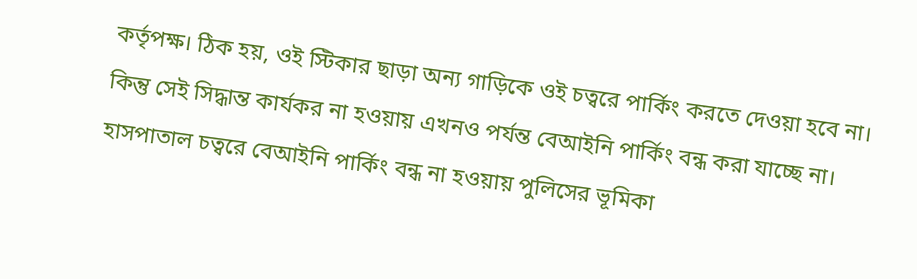কর্তৃপক্ষ। ঠিক হয়, ওই স্টিকার ছাড়া অন্য গাড়িকে ওই চত্বরে পার্কিং করতে দেওয়া হবে না। কিন্তু সেই সিদ্ধান্ত কার্যকর না হওয়ায় এখনও পর্যন্ত বেআইনি পার্কিং বন্ধ করা যাচ্ছে না। হাসপাতাল চত্বরে বেআইনি পার্কিং বন্ধ না হওয়ায় পুলিসের ভূমিকা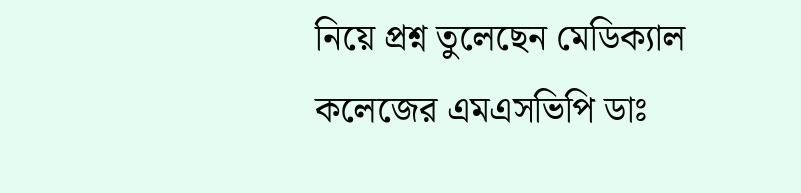নিয়ে প্রশ্ন তুলেছেন মেডিক্যাল কলেজের এমএসভিপি ডাঃ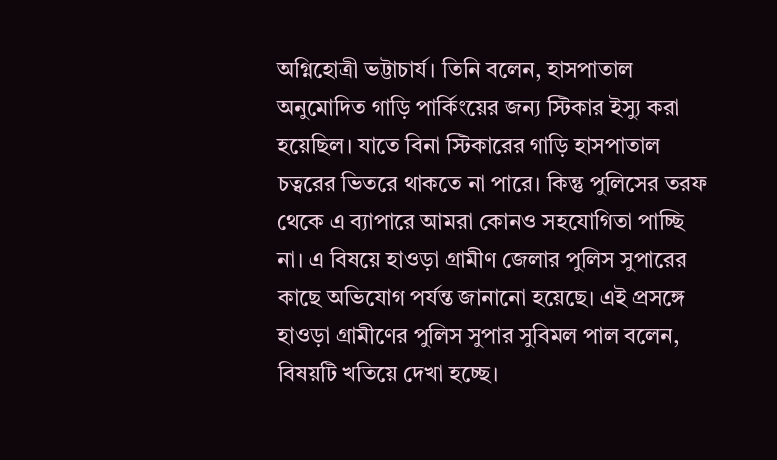অগ্নিহোত্রী ভট্টাচার্য। তিনি বলেন, হাসপাতাল অনুমোদিত গাড়ি পার্কিংয়ের জন্য স্টিকার ইস্যু করা হয়েছিল। যাতে বিনা স্টিকারের গাড়ি হাসপাতাল চত্বরের ভিতরে থাকতে না পারে। কিন্তু পুলিসের তরফ থেকে এ ব্যাপারে আমরা কোনও সহযোগিতা পাচ্ছি না। এ বিষয়ে হাওড়া গ্রামীণ জেলার পুলিস সুপারের কাছে অভিযোগ পর্যন্ত জানানো হয়েছে। এই প্রসঙ্গে হাওড়া গ্রামীণের পুলিস সুপার সুবিমল পাল বলেন, বিষয়টি খতিয়ে দেখা হচ্ছে।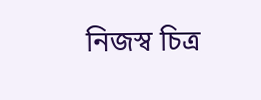নিজস্ব চিত্র